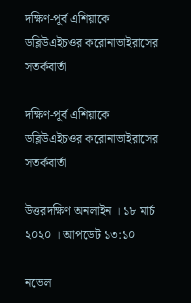দক্ষিণ-পূর্ব এশিয়াকে ডব্লিউএইচওর করোনাভাইরাসের সতর্কবার্তা

দক্ষিণ-পূর্ব এশিয়াকে ডব্লিউএইচওর করোনাভাইরাসের সতর্কবার্তা

উত্তরদক্ষিণ অনলাইন । ১৮ মার্চ ২০২০ । আপডেট ১৩:১০

নভেল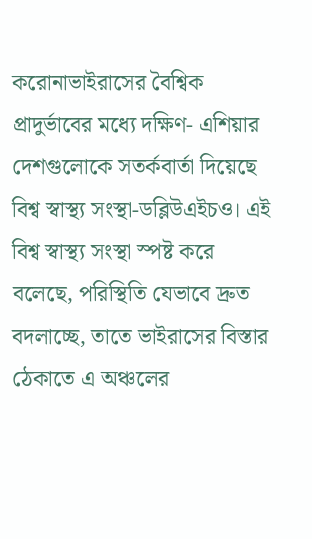করোনাভাইরাসের বৈশ্বিক প্রাদুর্ভাবের মধ্যে দক্ষিণ- এশিয়ার দেশগুলোকে সতর্কবার্তা দিয়েছে বিশ্ব স্বাস্থ্য সংস্থা-ডব্লিউএইচও। এই বিশ্ব স্বাস্থ্য সংস্থা স্পষ্ট করে বলেছে, পরিস্থিতি যেভাবে দ্রুত বদলাচ্ছে, তাতে ভাইরাসের বিস্তার ঠেকাতে এ অঞ্চলের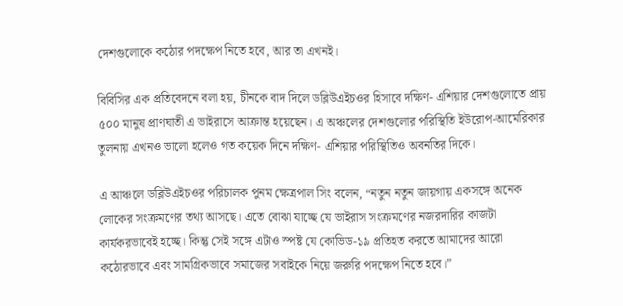দেশগুলোকে কঠোর পদক্ষেপ নিতে হবে, আর তা এখনই।

বিবিসির এক প্রতিবেদনে বলা হয়, চীনকে বাদ দিলে ডব্লিউএইচওর হিসাবে দক্ষিণ- এশিয়ার দেশগুলোতে প্রায় ৫০০ মানুষ প্রাণঘাতী এ ভাইরাসে আক্রান্ত হয়েছেন। এ অঞ্চলের দেশগুলোর পরিস্থিতি ইউরোপ-আমেরিকার তুলনায় এখনও ভালো হলেও গত কয়েক দিনে দক্ষিণ- এশিয়ার পরিস্থিতিও অবনতির দিকে।

এ আঞ্চলে ডব্লিউএইচওর পরিচালক পুনম ক্ষেত্রপাল সিং বলেন, “নতুন নতুন জায়গায় একসঙ্গে অনেক লোকের সংক্রমণের তথ্য আসছে। এতে বোঝা যাচ্ছে যে ভাইরাস সংক্রমণের নজরদারির কাজটা কার্যকরভাবেই হচ্ছে। কিন্তু সেই সঙ্গে এটাও স্পষ্ট যে কোভিড-১৯ প্রতিহত করতে আমাদের আরো কঠোরভাবে এবং সামগ্রিকভাবে সমাজের সবাইকে নিয়ে জরুরি পদক্ষেপ নিতে হবে।”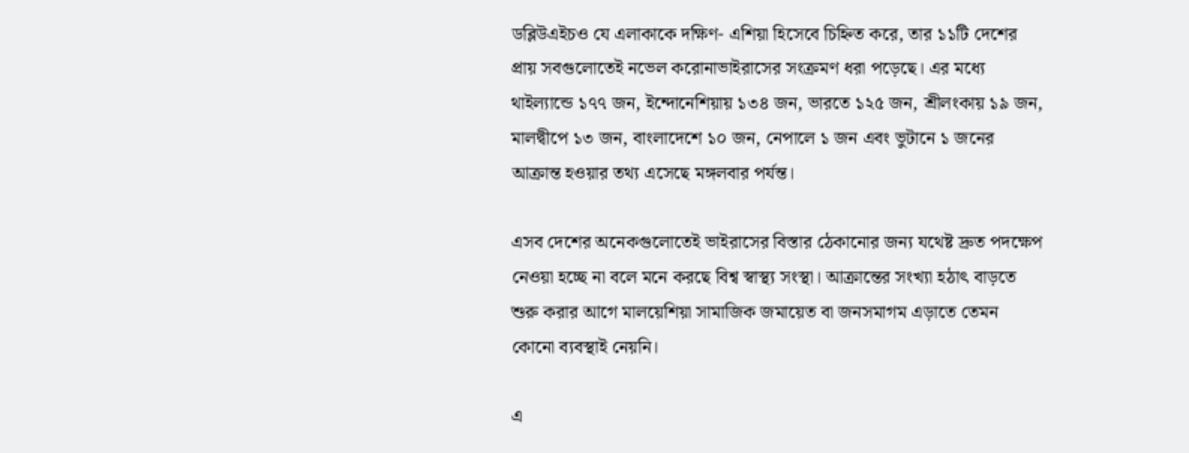ডব্লিউএইচও যে এলাকাকে দক্ষিণ- এশিয়া হিসেবে চিহ্নিত করে, তার ১১টি দেশের প্রায় সবগুলোতেই নভেল করোনাভাইরাসের সংক্রমণ ধরা পড়েছে। এর মধ্যে থাইল্যান্ডে ১৭৭ জন, ইন্দোনেশিয়ায় ১৩৪ জন, ভারতে ১২৫ জন, শ্রীলংকায় ১৯ জন, মালদ্বীপে ১৩ জন, বাংলাদেশে ১০ জন, নেপালে ১ জন এবং ভুটানে ১ জনের আক্রান্ত হওয়ার তথ্য এসেছে মঙ্গলবার পর্যন্ত।

এসব দেশের অনেকগুলোতেই ভাইরাসের বিস্তার ঠেকানোর জন্য যথেষ্ট দ্রুত পদক্ষেপ নেওয়া হচ্ছে না বলে মনে করছে বিশ্ব স্বাস্থ্য সংস্থা। আক্রান্তের সংখ্যা হঠাৎ বাড়তে শুরু করার আগে মালয়েশিয়া সামাজিক জমায়েত বা জনসমাগম এড়াতে তেমন কোনো ব্যবস্থাই নেয়নি।

এ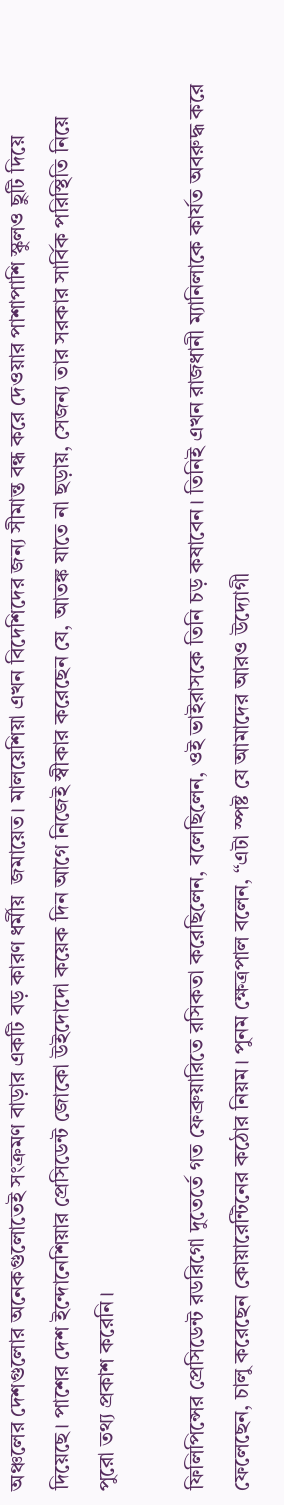অঞ্চলের দেশগুলোর অনেকগুলোতেই সংক্রমণ বাড়ার একটি বড় কারণ ধর্মীয়  জমায়েত। মালয়েশিয়া এখন বিদেশিদের জন্য সীমান্ত বন্ধ করে দেওয়ার পাশাপাশি স্কুলও ছুটি দিয়ে দিয়েছে। পাশের দেশ ইন্দোনেশিয়ার প্রেসিডেন্ট জোকো উইদোদো কয়েক দিন আগে নিজেই স্বীকার করেছেন যে, আতঙ্ক যাতে না ছড়ায়, সেজন্য তার সরকার সার্বিক পরিস্থিতি নিয়ে পুরো তথ্য প্রকাশ করেনি।

ফিলিপিন্সের প্রেসিডেন্ট রডরিগো দুতের্তে গত ফেব্রুয়ারিতে রসিকতা করেছিলেন, বলেছিলেন, ওই ভাইরাসকে তিনি চড় কষাবেন। তিনিই এখন রাজধানী ম্যানিলাকে কার্যত অবরুদ্ধ করে ফেলেছেন, চালু করেছেন কোয়ারেন্টিনের কঠোর নিয়ম। পুনম ক্ষেত্রপাল বলেন, “এটা স্পষ্ট যে আমাদের আরও উদ্যোগী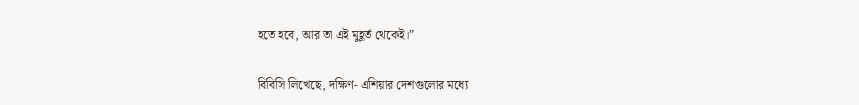হতে হবে, আর তা এই মুহূর্ত থেকেই।”

বিবিসি লিখেছে, দক্ষিণ- এশিয়ার দেশগুলোর মধ্যে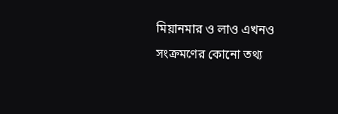মিয়ানমার ও লাও এখনও সংক্রমণের কোনো তথ্য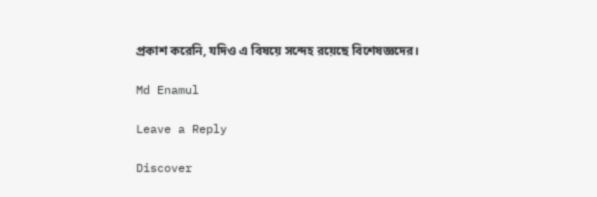প্রকাশ করেনি, যদিও এ বিষয়ে সন্দেহ রয়েছে বিশেষজ্ঞদের।

Md Enamul

Leave a Reply

Discover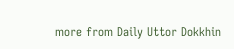more from Daily Uttor Dokkhin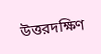উত্তরদক্ষিণ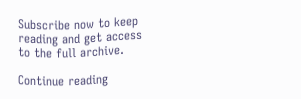Subscribe now to keep reading and get access to the full archive.

Continue reading